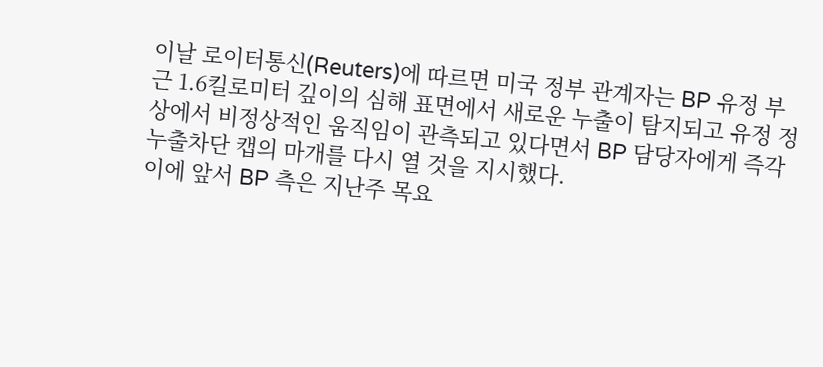이날 로이터통신(Reuters)에 따르면 미국 정부 관계자는 BP 유정 부근 1.6킬로미터 깊이의 심해 표면에서 새로운 누출이 탐지되고 유정 정상에서 비정상적인 움직임이 관측되고 있다면서 BP 담당자에게 즉각 누출차단 캡의 마개를 다시 열 것을 지시했다.
이에 앞서 BP 측은 지난주 목요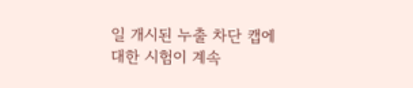일 개시된 누출 차단 캡에 대한 시험이 계속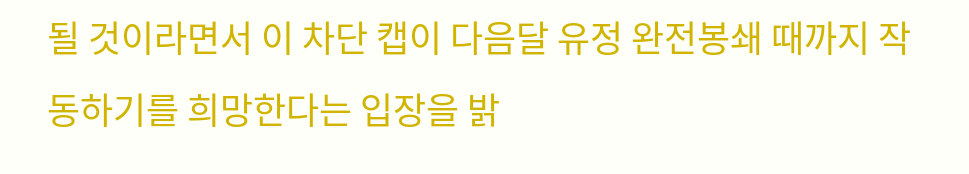될 것이라면서 이 차단 캡이 다음달 유정 완전봉쇄 때까지 작동하기를 희망한다는 입장을 밝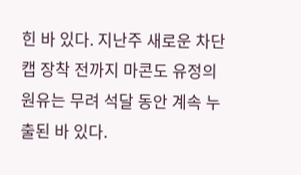힌 바 있다. 지난주 새로운 차단캡 장착 전까지 마콘도 유정의 원유는 무려 석달 동안 계속 누출된 바 있다.